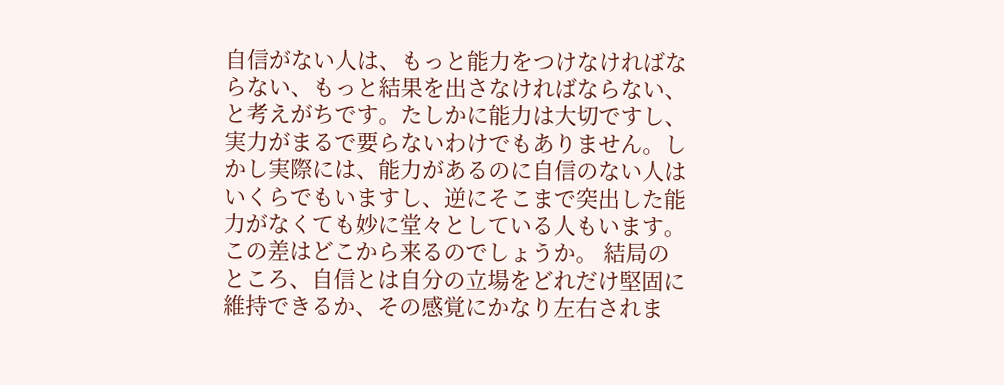自信がない人は、もっと能力をつけなければならない、もっと結果を出さなければならない、と考えがちです。たしかに能力は大切ですし、実力がまるで要らないわけでもありません。しかし実際には、能力があるのに自信のない人はいくらでもいますし、逆にそこまで突出した能力がなくても妙に堂々としている人もいます。 この差はどこから来るのでしょうか。 結局のところ、自信とは自分の立場をどれだけ堅固に維持できるか、その感覚にかなり左右されま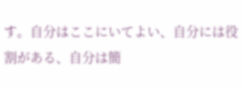す。自分はここにいてよい、自分には役割がある、自分は簡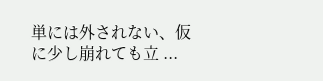単には外されない、仮に少し崩れても立 ...